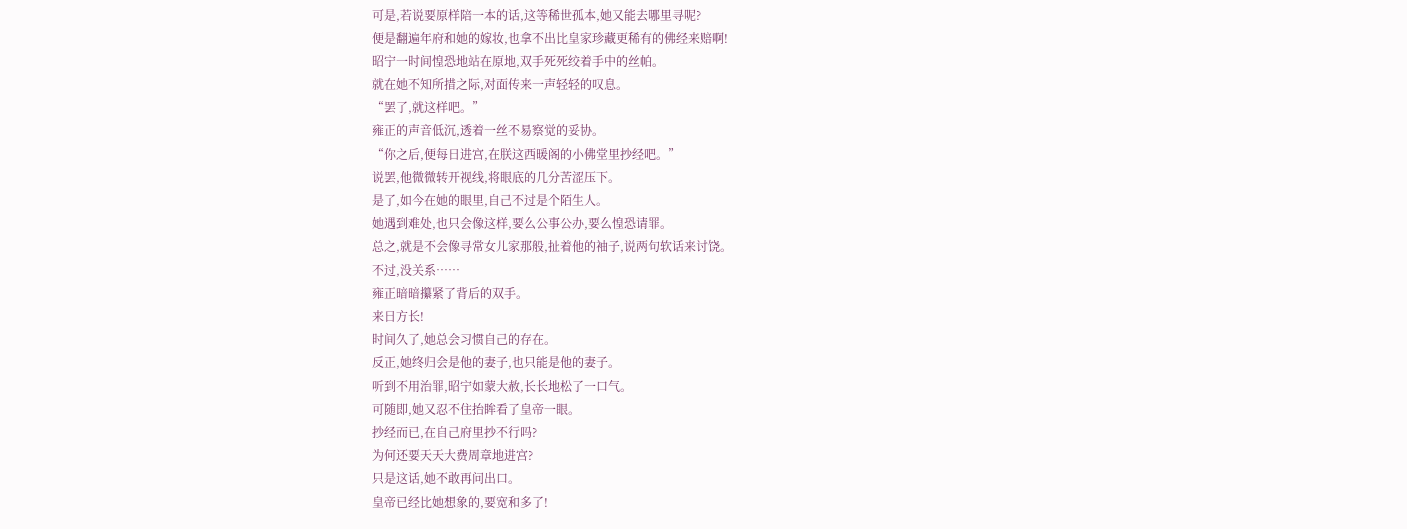可是,若说要原样陪一本的话,这等稀世孤本,她又能去哪里寻呢?
便是翻遍年府和她的嫁妆,也拿不出比皇家珍藏更稀有的佛经来赔啊!
昭宁一时间惶恐地站在原地,双手死死绞着手中的丝帕。
就在她不知所措之际,对面传来一声轻轻的叹息。
“罢了,就这样吧。”
雍正的声音低沉,透着一丝不易察觉的妥协。
“你之后,便每日进宫,在朕这西暖阁的小佛堂里抄经吧。”
说罢,他微微转开视线,将眼底的几分苦涩压下。
是了,如今在她的眼里,自己不过是个陌生人。
她遇到难处,也只会像这样,要么公事公办,要么惶恐请罪。
总之,就是不会像寻常女儿家那般,扯着他的袖子,说两句软话来讨饶。
不过,没关系……
雍正暗暗攥紧了背后的双手。
来日方长!
时间久了,她总会习惯自己的存在。
反正,她终归会是他的妻子,也只能是他的妻子。
听到不用治罪,昭宁如蒙大赦,长长地松了一口气。
可随即,她又忍不住抬眸看了皇帝一眼。
抄经而已,在自己府里抄不行吗?
为何还要天天大费周章地进宫?
只是这话,她不敢再问出口。
皇帝已经比她想象的,要宽和多了!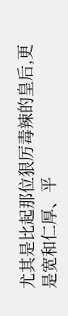尤其是比起那位狠厉毒辣的皇后,更是宽和仁厚、平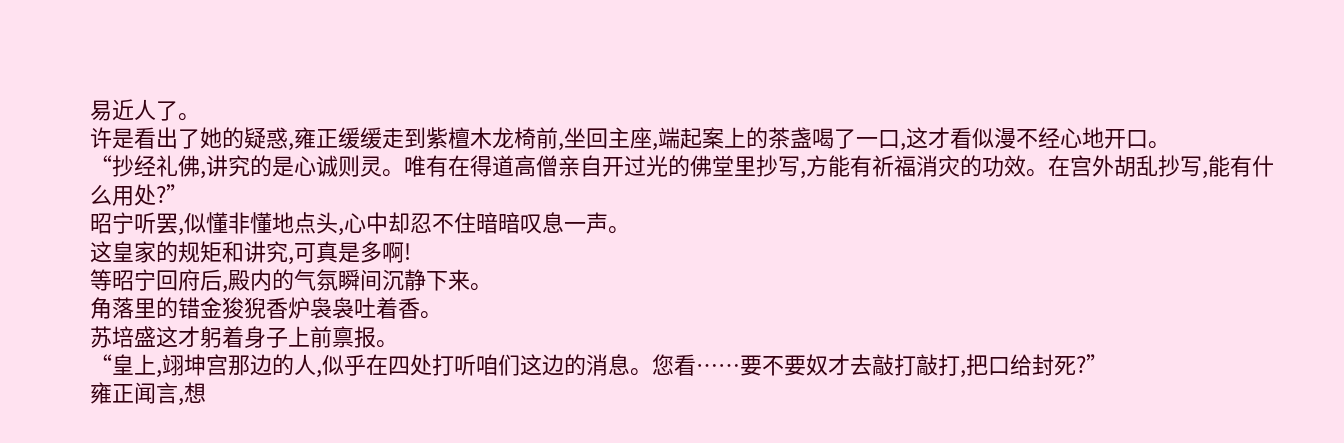易近人了。
许是看出了她的疑惑,雍正缓缓走到紫檀木龙椅前,坐回主座,端起案上的茶盏喝了一口,这才看似漫不经心地开口。
“抄经礼佛,讲究的是心诚则灵。唯有在得道高僧亲自开过光的佛堂里抄写,方能有祈福消灾的功效。在宫外胡乱抄写,能有什么用处?”
昭宁听罢,似懂非懂地点头,心中却忍不住暗暗叹息一声。
这皇家的规矩和讲究,可真是多啊!
等昭宁回府后,殿内的气氛瞬间沉静下来。
角落里的错金狻猊香炉袅袅吐着香。
苏培盛这才躬着身子上前禀报。
“皇上,翊坤宫那边的人,似乎在四处打听咱们这边的消息。您看……要不要奴才去敲打敲打,把口给封死?”
雍正闻言,想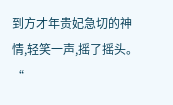到方才年贵妃急切的神情,轻笑一声,摇了摇头。
“